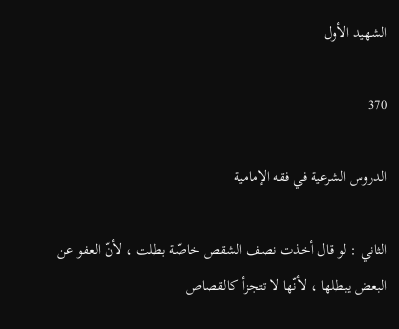الشهيد الأول

370

الدروس الشرعية في فقه الإمامية

الثاني : لو قال أخذت نصف الشقص خاصّة بطلت ، لأنّ العفو عن البعض يبطلها ، لأنّها لا تتجزأ كالقصاص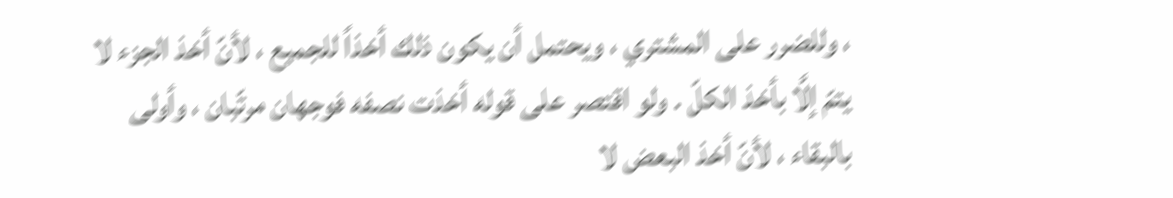، وللضرر على المشتري ، ويحتمل أن يكون ذلك أخذاً للجميع ، لأنّ أخذ الجزء لا يتمّ إلَّا بأخذ الكلّ . ولو اقتصر على قوله أخذت نصفه فوجهان مرتّبان ، وأولى بالبقاء ، لأنّ أخذ البعض لا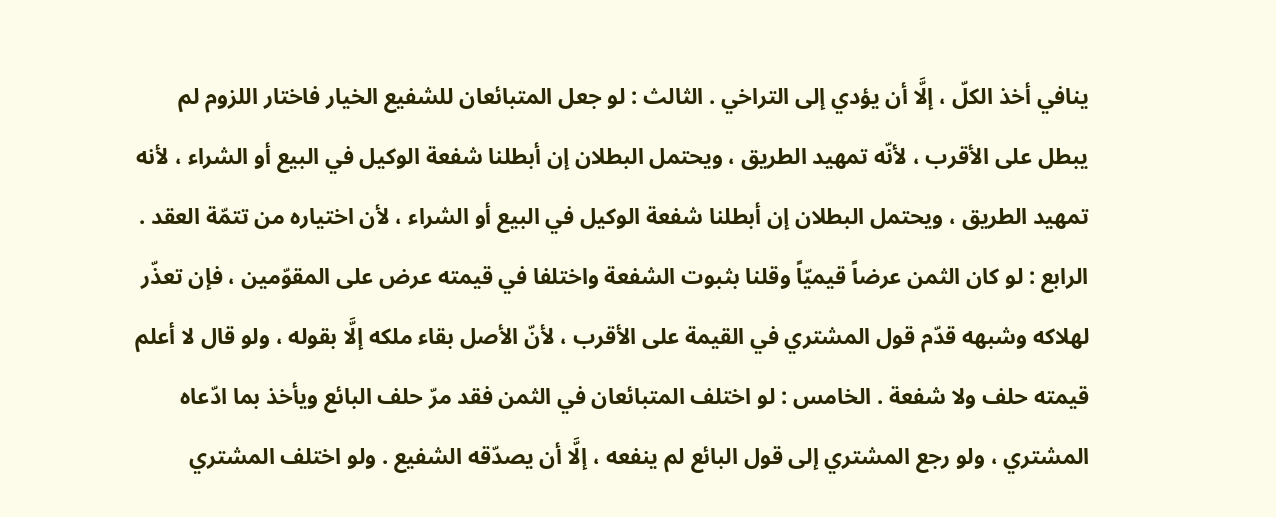ينافي أخذ الكلّ ، إلَّا أن يؤدي إلى التراخي . الثالث : لو جعل المتبائعان للشفيع الخيار فاختار اللزوم لم يبطل على الأقرب ، لأنّه تمهيد الطريق ، ويحتمل البطلان إن أبطلنا شفعة الوكيل في البيع أو الشراء ، لأنه تمهيد الطريق ، ويحتمل البطلان إن أبطلنا شفعة الوكيل في البيع أو الشراء ، لأن اختياره من تتمّة العقد . الرابع : لو كان الثمن عرضاً قيميّاً وقلنا بثبوت الشفعة واختلفا في قيمته عرض على المقوّمين ، فإن تعذّر لهلاكه وشبهه قدّم قول المشتري في القيمة على الأقرب ، لأنّ الأصل بقاء ملكه إلَّا بقوله ، ولو قال لا أعلم قيمته حلف ولا شفعة . الخامس : لو اختلف المتبائعان في الثمن فقد مرّ حلف البائع ويأخذ بما ادّعاه المشتري ، ولو رجع المشتري إلى قول البائع لم ينفعه ، إلَّا أن يصدّقه الشفيع . ولو اختلف المشتري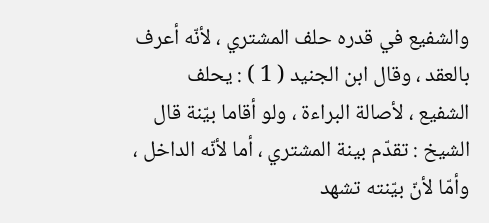والشفيع في قدره حلف المشتري ، لأنّه أعرف بالعقد ، وقال ابن الجنيد ( 1 ) : يحلف الشفيع ، لأصالة البراءة ، ولو أقاما بيّنة قال الشيخ : تقدّم بينة المشتري ، أما لأنّه الداخل ، وأمّا لأنّ بيّنته تشهد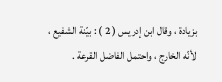بزيادة ، وقال ابن إدريس ( 2 ) : بيّنة الشفيع ، لأنّه الخارج ، واحتمل الفاضل القرعة .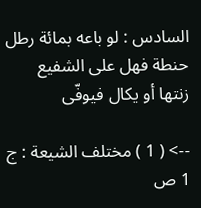السادس : لو باعه بمائة رطل حنطة فهل على الشفيع زنتها أو يكال فيوفّى

--> ( 1 ) مختلف الشيعة : ج 1 ص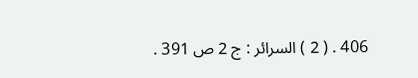406 . ( 2 ) السرائر : ج 2 ص 391 .